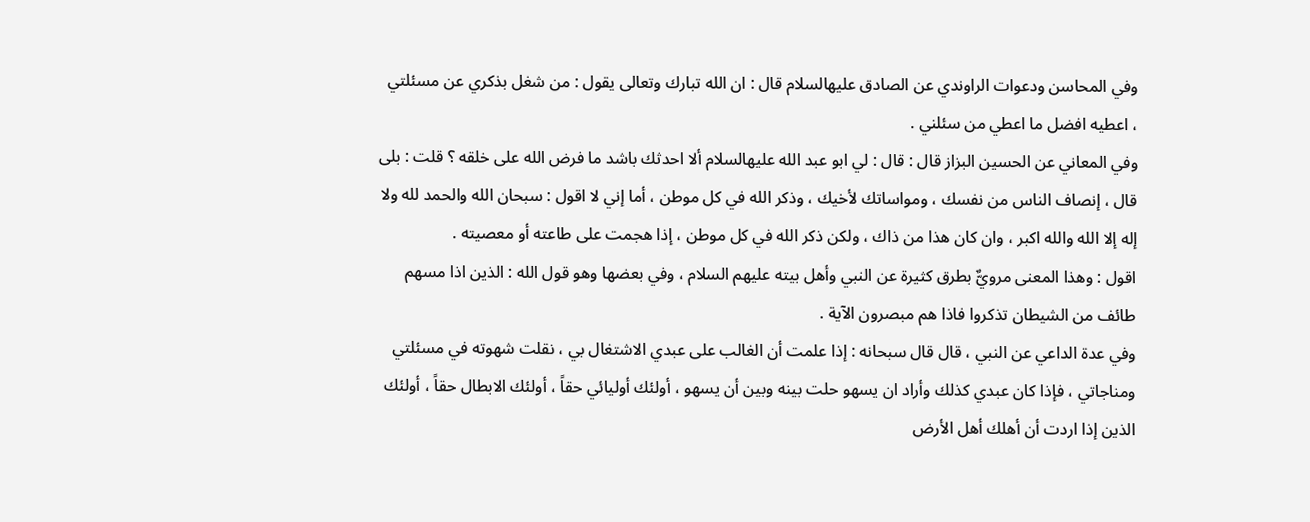وفي المحاسن ودعوات الراوندي عن الصادق عليهالسلام قال : ان الله تبارك وتعالى يقول : من شغل بذكري عن مسئلتي ، اعطيه افضل ما اعطي من سئلني .
وفي المعاني عن الحسين البزاز قال : قال : لي ابو عبد الله عليهالسلام ألا احدثك باشد ما فرض الله على خلقه ؟ قلت : بلى قال ، إنصاف الناس من نفسك ، ومواساتك لأخيك ، وذكر الله في كل موطن ، أما إني لا اقول : سبحان الله والحمد لله ولا إله إلا الله والله اكبر ، وان كان هذا من ذاك ، ولكن ذكر الله في كل موطن ، إذا هجمت على طاعته أو معصيته .
اقول : وهذا المعنى مرويٌّ بطرق كثيرة عن النبي وأهل بيته عليهم السلام ، وفي بعضها وهو قول الله : الذين اذا مسهم طائف من الشيطان تذكروا فاذا هم مبصرون الآية .
وفي عدة الداعي عن النبي ، قال قال سبحانه : إذا علمت أن الغالب على عبدي الاشتغال بي ، نقلت شهوته في مسئلتي ومناجاتي ، فإذا كان عبدي كذلك وأراد ان يسهو حلت بينه وبين أن يسهو ، أولئك أوليائي حقاً ، أولئك الابطال حقاً ، أولئك الذين إذا اردت أن أهلك أهل الأرض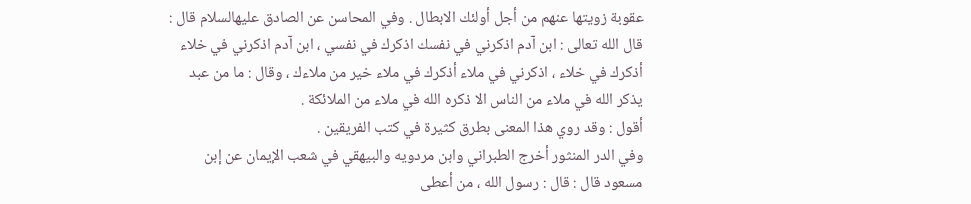عقوبة زويتها عنهم من أجل أولئك الابطال . وفي المحاسن عن الصادق عليهالسلام قال : قال الله تعالى : ابن آدم اذكرني في نفسك اذكرك في نفسي ، ابن آدم اذكرني في خلاء أذكرك في خلاء ، اذكرني في ملاء أذكرك في ملاء خير من ملاءك ، وقال : ما من عبد يذكر الله في ملاء من الناس الا ذكره الله في ملاء من الملائكة .
أقول : وقد روي هذا المعنى بطرق كثيرة في كتب الفريقين .
وفي الدر المنثور أخرج الطبراني وابن مردويه والبيهقي في شعب الإيمان عن إبن مسعود قال : قال : رسول الله ، من أعطى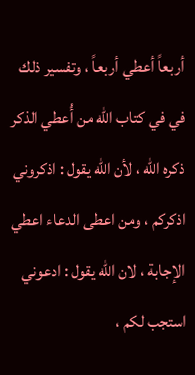أربعاً أعطي أربعاً ، وتفسير ذلك في في كتاب الله من أُعطي الذكر ذكره الله ، لأن الله يقول : اذكروني اذكركم ، ومن اعطى الدعاء اعطي الإجابة ، لان الله يقول : ادعوني استجب لكم ،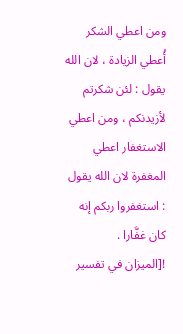ومن اعطي الشكر أُعطي الزيادة ، لان الله يقول : لئن شكرتم لأزيدنكم ، ومن اعطي الاستغفار اعطي المغفرة لان الله يقول : استغفروا ربكم إنه كان غفَّارا .
![الميزان في تفسير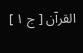القرآن [ ج ١ ]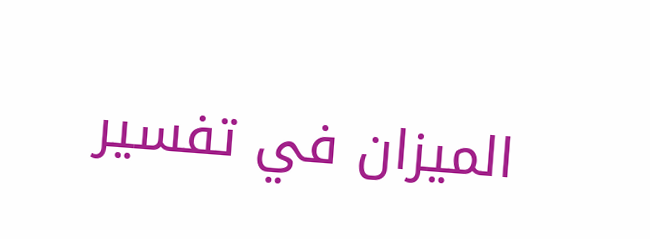الميزان في تفسير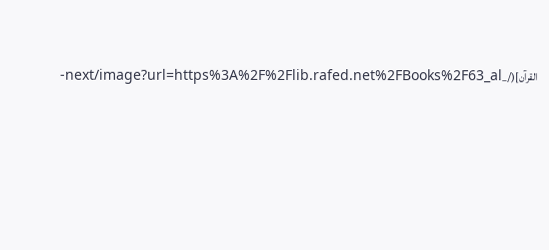القرآن](/_next/image?url=https%3A%2F%2Flib.rafed.net%2FBooks%2F63_al-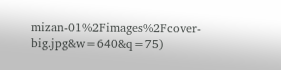mizan-01%2Fimages%2Fcover-big.jpg&w=640&q=75)